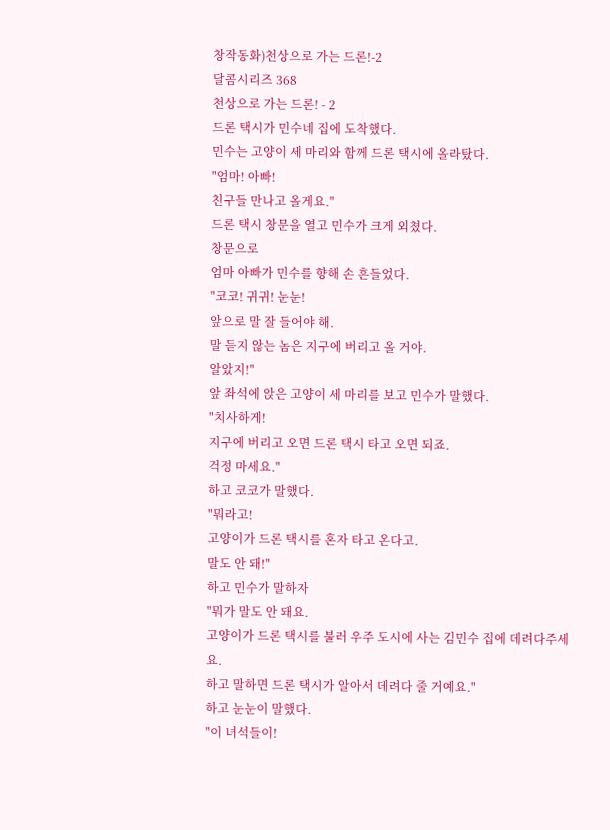창작동화)천상으로 가는 드론!-2
달콤시리즈 368
천상으로 가는 드론! - 2
드론 택시가 민수네 집에 도착했다.
민수는 고양이 세 마리와 함께 드론 택시에 올라탔다.
"엄마! 아빠!
친구들 만나고 올게요."
드론 택시 창문을 열고 민수가 크게 외쳤다.
창문으로
엄마 아빠가 민수를 향해 손 흔들었다.
"코코! 귀귀! 눈눈!
앞으로 말 잘 들어야 해.
말 듣지 않는 놈은 지구에 버리고 올 거야.
알았지!"
앞 좌석에 앉은 고양이 세 마리를 보고 민수가 말했다.
"치사하게!
지구에 버리고 오면 드론 택시 타고 오면 되죠.
걱정 마세요."
하고 코코가 말했다.
"뭐라고!
고양이가 드론 택시를 혼자 타고 온다고.
말도 안 돼!"
하고 민수가 말하자
"뭐가 말도 안 돼요.
고양이가 드론 택시를 불러 우주 도시에 사는 김민수 집에 데려다주세요.
하고 말하면 드론 택시가 알아서 데려다 줄 거예요."
하고 눈눈이 말했다.
"이 녀석들이!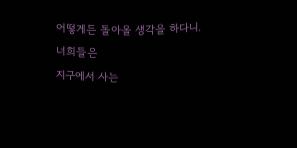어떻게든 돌아올 생각을 하다니.
너희들은
지구에서 사는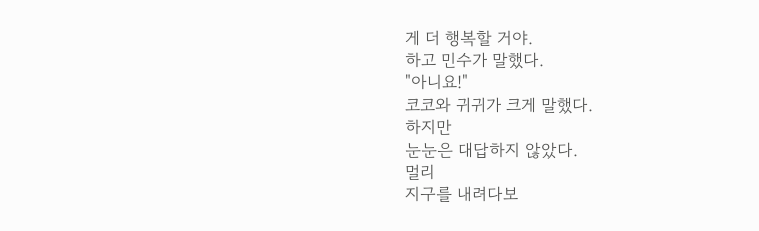게 더 행복할 거야.
하고 민수가 말했다.
"아니요!"
코코와 귀귀가 크게 말했다.
하지만
눈눈은 대답하지 않았다.
멀리
지구를 내려다보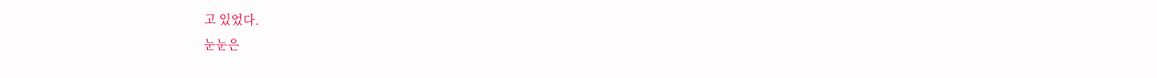고 있었다.
눈눈은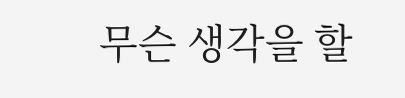무슨 생각을 할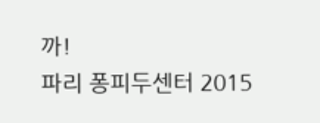까!
파리 퐁피두센터 2015